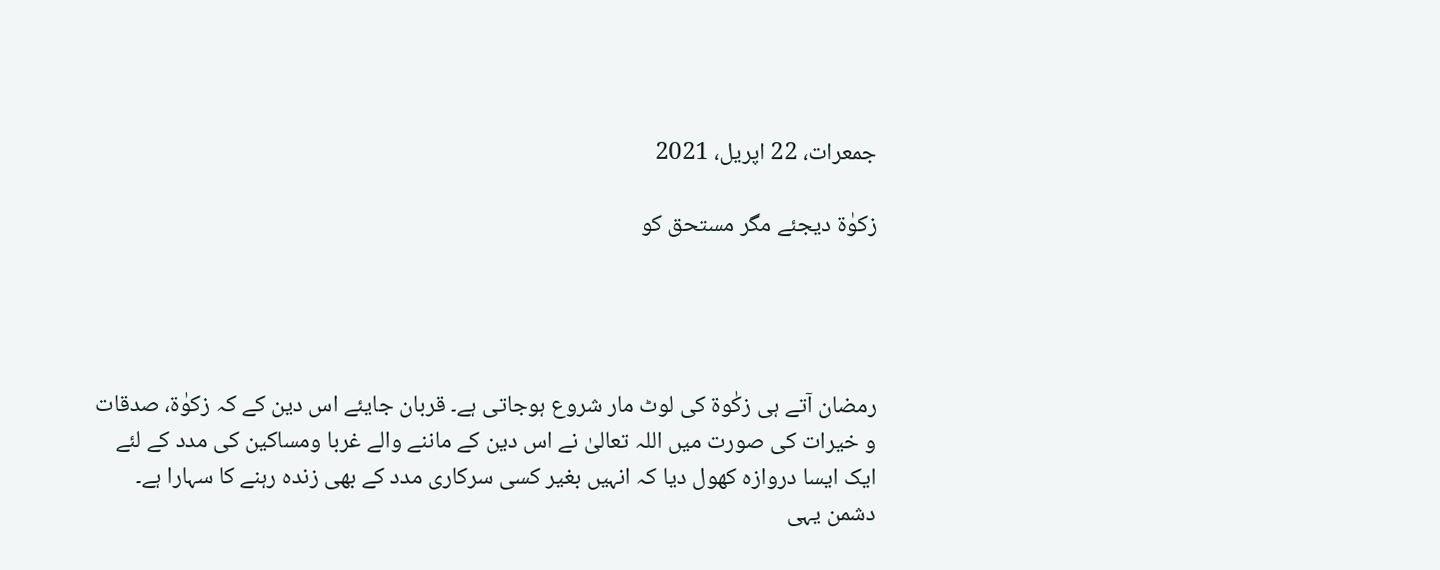جمعرات، 22 اپریل، 2021

زکوٰۃ دیجئے مگر مستحق کو




رمضان آتے ہی زکٰوۃ کی لوٹ مار شروع ہوجاتی ہے۔ قربان جایئے اس دین کے کہ زکوٰۃ، صدقات و خیرات کی صورت میں اللہ تعالیٰ نے اس دین کے ماننے والے غربا ومساکین کی مدد کے لئے ایک ایسا دروازہ کھول دیا کہ انہیں بغیر کسی سرکاری مدد کے بھی زندہ رہنے کا سہارا ہے۔ دشمن یہی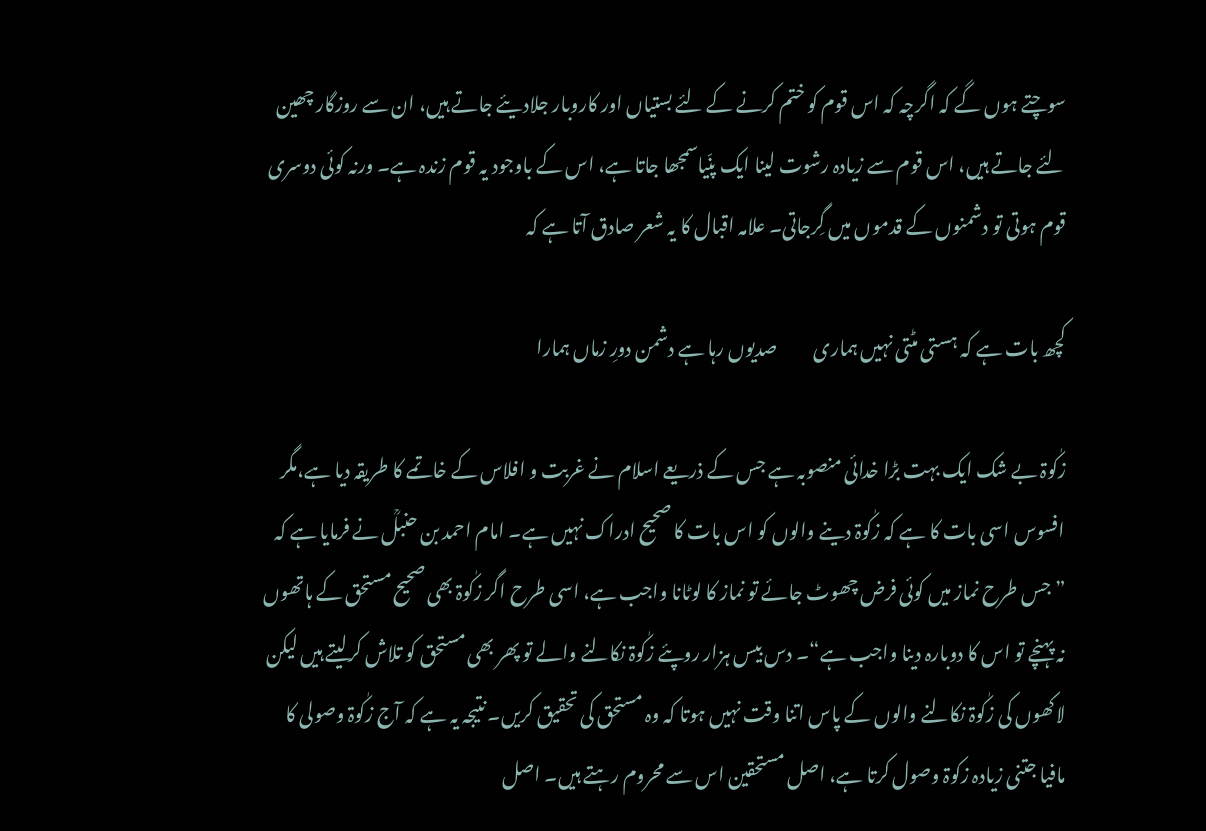سوچتے ہوں گے کہ اگرچہ کہ اس قوم کو ختم کرنے کے لئے بستیاں اور کاروبار جلادیئے جاتے ہیں، ان سے روزگار چھین لئے جاتے ہیں، اس قوم سے زیادہ رشوت لینا ایک پنّیاسمجھا جاتا ہے، اس کے باوجود یہ قوم زندہ ہے۔ ورنہ کوئی دوسری قوم ہوتی تو دشمنوں کے قدموں میں گِرجاتی۔ علامہ اقبال کا یہ شعر صادق آتا ہے کہ

کچھ بات ہے کہ ہستی مٹتی نہیں ہماری          صدیوں رہا ہے دشمن دورِ زماں ہمارا

زکٰوۃ بے شک ایک بہت بڑا خدائی منصوبہ ہے جس کے ذریعے اسلام نے غربت و افلاس کے خاتمے کا طریقہ دیا ہے،مگر افسوس اسی بات کا ہے کہ زکٰوۃ دینے والوں کو اس بات کا صحیح ادراک نہیں ہے۔ امام احمد بن حنبلؒ نے فرمایا ہے کہ ”جس طرح نماز میں کوئی فرض چھوٹ جائے تو نماز کا لوٹانا واجب ہے، اسی طرح اگر زکٰوۃ بھی صحیح مستحق کے ہاتھوں نہ پہنچے تو اس کا دوبارہ دینا واجب ہے“۔ دس بیس ہزار روپئے زکٰوۃ نکالنے والے تو پھر بھی مستحق کو تلاش کرلیتے ہیں لیکن لاکھوں کی زکٰوۃ نکالنے والوں کے پاس اتنا وقت نہیں ہوتا کہ وہ مستحق کی تحقیق کریں۔ نتیجہ یہ ہے کہ آج زکٰوۃ وصولی کا مافیا جتنی زیادہ زکوۃ وصول کرتا ہے، اصل مستحقین اس سے محروم رہتے ہیں۔ اصل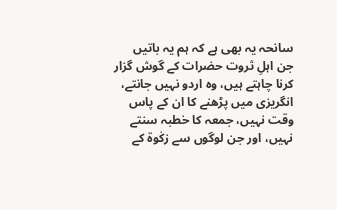سانحہ یہ بھی ہے کہ ہم یہ باتیں جن اہلِ ثروت حضرات کے گوش گزار کرنا چاہتے ہیں، وہ اردو نہیں جانتے، انگریزی میں پڑھنے کا ان کے پاس وقت نہیں، جمعہ کا خطبہ سنتے نہیں، اور جن لوگوں سے زکٰوۃ کے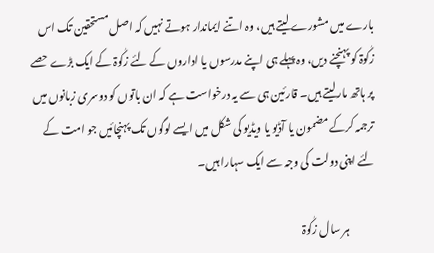بارے میں مشورے لیتے ہیں، وہ اتنے ایماندار ہوتے نہیں کہ اصل مستحقین تک اس زکٰوۃ کو پہنچنے دیں، وہ پہلے ہی اپنے مدرسوں یا اداروں کے لئے زکٰوۃ کے ایک بڑے حصے پر ہاتھ مارلیتے ہیں۔ قارئین ہی سے یہ درخواست ہے کہ ان باتوں کو دوسری زبانوں میں ترجمہ کرکے مضمون یا آڈیو یا ویڈیو کی شکل میں ایسے لوگوں تک پہنچائیں جو امت کے لئے اپنی دولت کی وجہ سے ایک سہارا ہیں۔

            ہر سال زکٰوۃ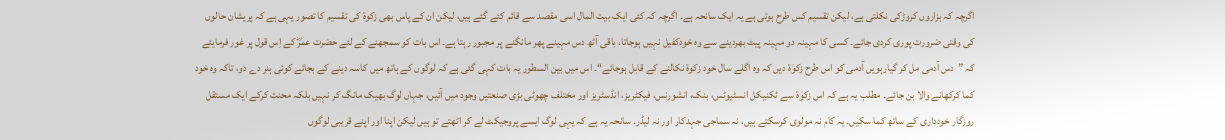اگرچہ کہ ہزاروں کروڑکی نکلتی ہے، لیکن تقسیم کس طرح ہوتی ہے یہ ایک سانحہ ہے۔ اگرچہ کہ کئی ایک بیت المال اسی مقصد سے قائم کئے گئے ہیں، لیکن ان کے پاس بھی زکوۃ کی تقسیم کا تصور یہی ہے کہ پریشان حالوں کی وقتی ضرورت پوری کردی جائے۔ کسی کا مہینہ دو مہینہ پیٹ بھردینے سے وہ خودکفیل نہیں ہوجاتا، باقی آٹھ دس مہینے پھر مانگنے پر مجبور رہتا ہے۔ اس بات کو سمجھنے کے لئے حضرت عمرؓ کے اِس قول پر غور فرمایئے کہ ”دس آدمی مل کر گیارہویں آدمی کو اس طرح زکوٰۃ دیں کہ وہ اگلے سال خود زکوۃ نکالنے کے قابل ہوجائے“۔ اس میں بین السطور یہ بات کہی گئی ہے کہ لوگوں کے ہاتھ میں کاسہ دینے کے بجائے کوئی ہنر دے دو، تاکہ وہ خود کما کرکھانے والا بن جائے۔ مطلب یہ ہے کہ اس زکوٰۃ سے ٹکنیکل انسٹیوٹس، بنک، انشورنس، فیکٹریز، انڈسٹریز اور مختلف چھوٹی بڑی صنعتیں وجود میں آئیں، جہاں لوگ بھیک مانگ کر نہیں بلکہ محنت کرکے ایک مستقل روزگار خودداری کے ساتھ کما سکیں۔ یہ کام نہ مولوی کرسکتے ہیں، نہ سماجی جہدکار اور نہ لیڈر۔ سانحہ یہ ہے کہ یہی لوگ ایسے پروجیکٹ لے کر اٹھتے تو ہیں لیکن اپنا اور اپنے قریبی لوگوں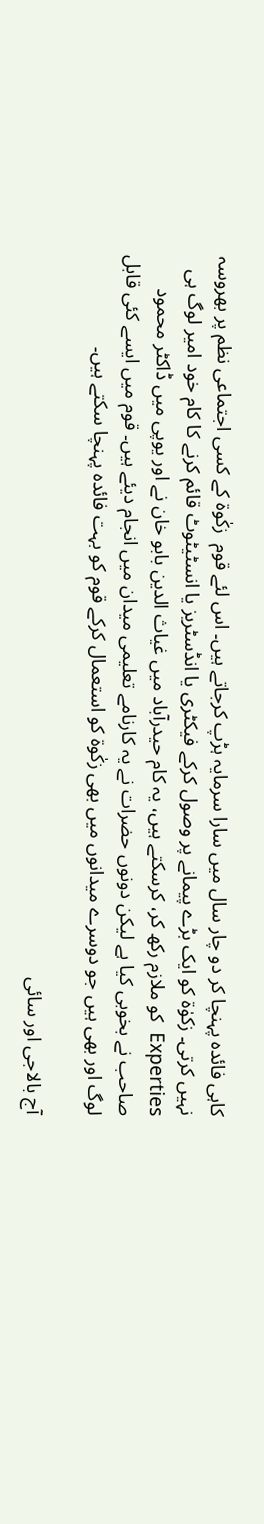کاہی فائدہ پہنچا کر دو چار سال میں سارا سرمایہ ہڑپ کرجاتے ہیں۔ اس لئے قوم  زکٰوۃ کے کسی اجتماعی نظم پر بھروسہ نہیں کرتی۔ زکوٰۃ کو ایک بڑے پیمانے پر وصول کرکے فیکٹری یا انڈسٹریز یا انسٹیٹوٹ قائم کرنے کا کام خود امیر لوگ ہی Experties  کو ملازم رکھ کر، کرسکتے ہیں، یہ کام حیدرآباد میں غیاث الدین بابو خان نے اور یوپی میں ڈاکٹر محمود صاحب نے بخوبی کیا ہے لیکن دونوں حضرات نے یہ کارنامے تعلیمی میدان میں انجام دیئے ہیں۔ قوم میں ایسے کئی قابل لوگ اور بھی ہیں جو دوسرے میدانوں میں بھی زکٰوۃ کو استعمال کرکے قوم کو بہت فائدہ پہنچا سکتے ہیں۔

آج بالاجی اور سائی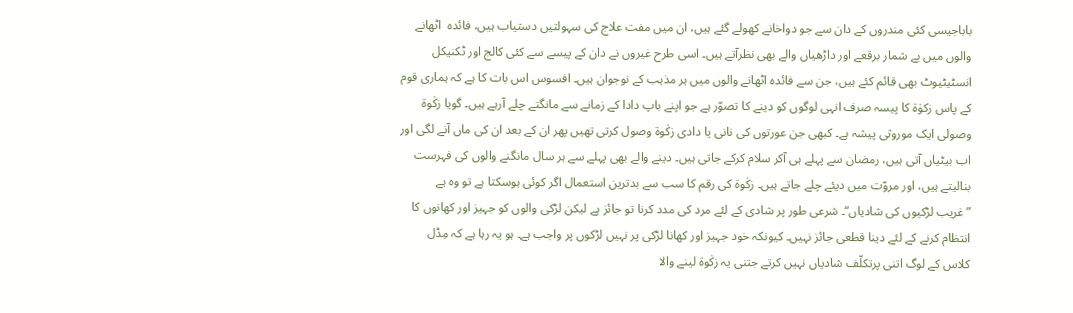باباجیسی کئی مندروں کے دان سے جو دواخانے کھولے گئے ہیں، ان میں مفت علاج کی سہولتیں دستیاب ہیں، فائدہ  اٹھانے والوں میں بے شمار برقعے اور داڑھیاں والے بھی نظرآتے ہیں۔ اسی طرح غیروں نے دان کے پیسے سے کئی کالج اور ٹکنیکل انسٹیٹیوٹ بھی قائم کئے ہیں، جن سے فائدہ اٹھانے والوں میں ہر مذہب کے نوجوان ہیں۔ افسوس اس بات کا ہے کہ ہماری قوم کے پاس زکوٰۃ کا پیسہ صرف انہی لوگوں کو دینے کا تصوّر ہے جو اپنے باپ دادا کے زمانے سے مانگتے چلے آرہے ہیں۔ گویا زکٰوۃ وصولی ایک موروثی پیشہ ہے۔ کبھی جن عورتوں کی نانی یا دادی زکٰوۃ وصول کرتی تھیں پھر ان کے بعد ان کی ماں آنے لگی اور اب بیٹیاں آتی ہیں، رمضان سے پہلے ہی آکر سلام کرکے جاتی ہیں۔ دینے والے بھی پہلے سے ہر سال مانگنے والوں کی فہرست بنالیتے ہیں، اور مروّت میں دیئے چلے جاتے ہیں۔ زکٰوۃ کی رقم کا سب سے بدترین استعمال اگر کوئی ہوسکتا ہے تو وہ ہے ”غریب لڑکیوں کی شادیاں“۔ شرعی طور پر شادی کے لئے مرد کی مدد کرنا تو جائز ہے لیکن لڑکی والوں کو جہیز اور کھانوں کا انتظام کرنے کے لئے دینا قطعی جائز نہیں۔ کیونکہ خود جہیز اور کھانا لڑکی پر نہیں لڑکوں پر واجب ہے۔ ہو یہ رہا ہے کہ مِڈل کلاس کے لوگ اتنی پرتکلّف شادیاں نہیں کرتے جتنی یہ زکٰوۃ لینے والا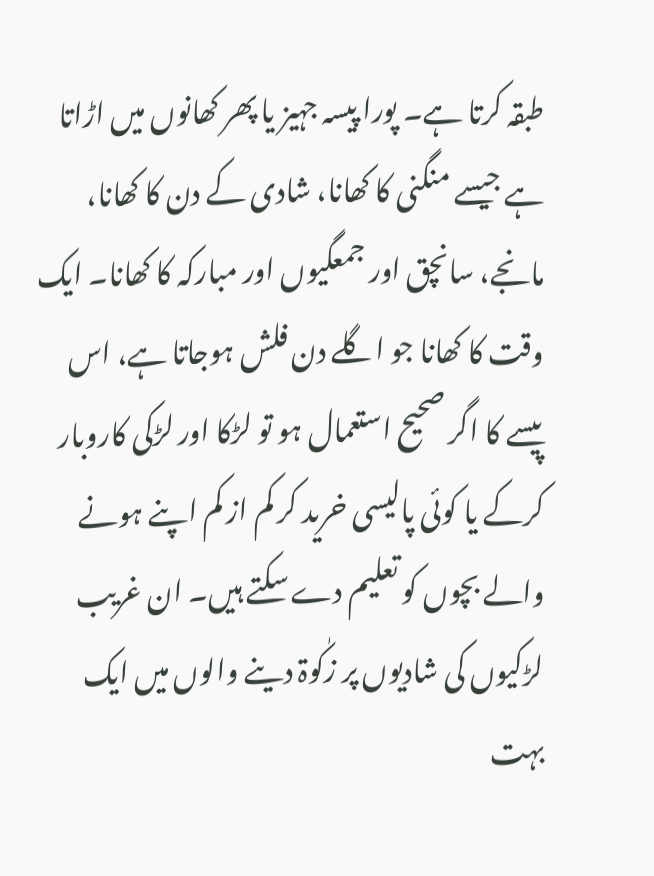طبقہ کرتا ہے۔ پورا پیسہ جہیز یا پھر کھانوں میں اڑاتا ہے جیسے منگنی کا کھانا، شادی کے دن کا کھانا، مانجے، سانچق اور جمعگیوں اور مبارکہ کا کھانا۔ ایک وقت کا کھانا جو اگلے دن فلش ہوجاتا ہے، اس پیسے کا اگر صحیح استعمال ہو تو لڑکا اور لڑکی کاروبار کرکے یا کوئی پالیسی خرید کر کم از کم اپنے ہونے والے بچوں کو تعلیم دے سکتے ہیں۔ ان غریب لڑکیوں کی شادیوں پر زکٰوۃ دینے والوں میں ایک بہت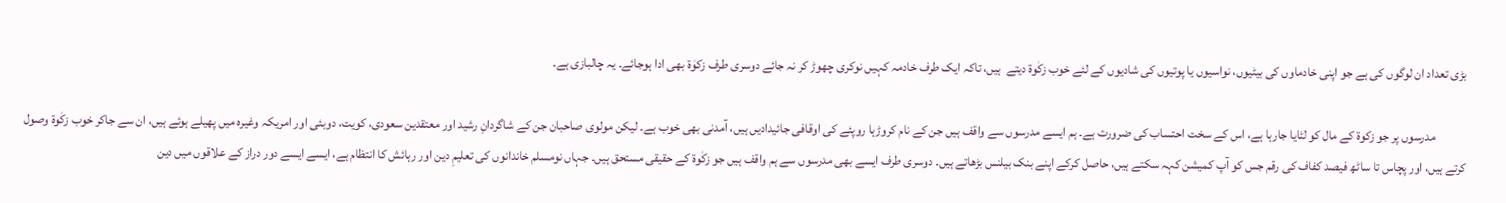بڑی تعداد ان لوگوں کی ہے جو اپنی خادماوں کی بیٹیوں، نواسیوں یا پوتیوں کی شادیوں کے لئے خوب زکٰوۃ دیتے  ہیں، تاکہ ایک طرف خادمہ کہیں نوکری چھوڑ کر نہ جائے دوسری طرف زکوٰۃ بھی ادا ہوجائے۔ یہ چالبازی ہے۔

            مدرسوں پر جو زکوۃ کے مال کو لٹایا جارہا ہے، اس کے سخت احتساب کی ضرورت ہے۔ ہم ایسے مدرسوں سے واقف ہیں جن کے نام کروڑہا روپئے کی اوقافی جائیدادیں ہیں، آمدنی بھی خوب ہے۔ لیکن مولوی صاحبان جن کے شاگردانِ رشید اور معتقدین سعودی، کویت، دوبئی اور امریکہ وغیرہ میں پھیلے ہوئے ہیں، ان سے جاکر خوب زکٰوۃ وصول کرتے ہیں، اور پچاس تا ساٹھ فیصد کفاف کی رقم جس کو آپ کمیشن کہہ سکتے ہیں، حاصل کرکے اپنے بنک بیلنس بڑھاتے ہیں۔ دوسری طرف ایسے بھی مدرسوں سے ہم واقف ہیں جو زکٰوۃ کے حقیقی مستحق ہیں۔ جہاں نومسلم خاندانوں کی تعلیمِ دین اور رہائش کا انتظام ہے، ایسے ایسے دور دراز کے علاقوں میں دین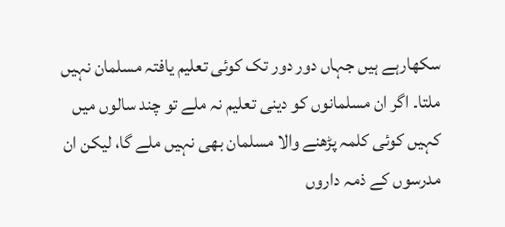سکھارہے ہیں جہاں دور دور تک کوئی تعلیم یافتہ مسلمان نہیں ملتا۔ اگر ان مسلمانوں کو دینی تعلیم نہ ملے تو چند سالوں میں کہیں کوئی کلمہ پڑھنے والا مسلمان بھی نہیں ملے گا، لیکن ان مدرسوں کے ذمہ داروں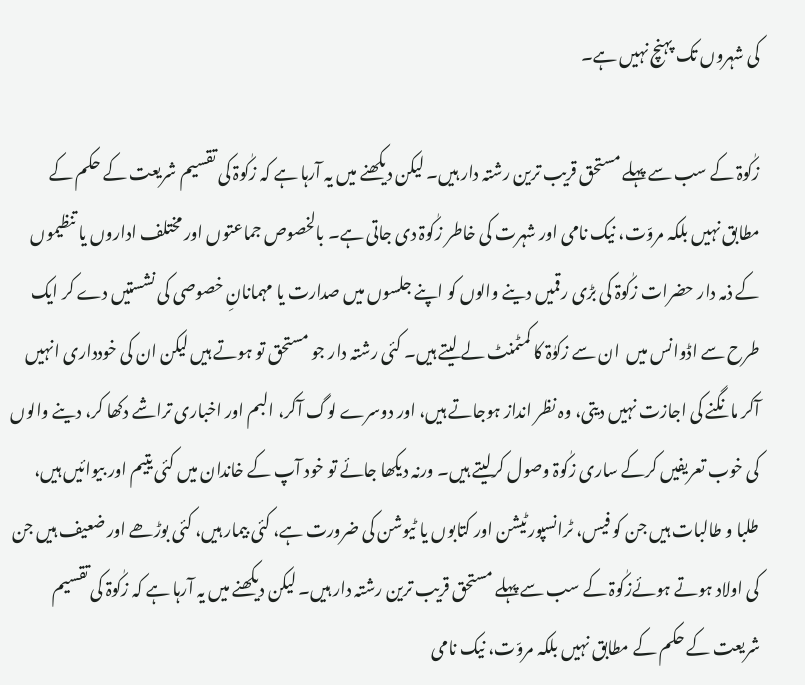کی شہروں تک پہنچ نہیں ہے۔

زکٰوۃ کے سب سے پہلے مستحق قریب ترین رشتہ دار ہیں۔ لیکن دیکھنے میں یہ آرہا ہے کہ زکٰوۃ کی تقسیم شریعت کے حکم کے مطابق نہیں بلکہ مروّت، نیک نامی اور شہرت کی خاطر زکٰوۃ دی جاتی ہے۔ بالخصوص جماعتوں اور مختلف اداروں یا تنظیموں کے ذمہ دار حضرات زکٰوۃ کی بڑی رقمیں دینے والوں کو اپنے جلسوں میں صدارت یا مہمانانِ خصوصی کی نشستیں دے کر ایک طرح سے اڈوانس میں  ان سے زکوٰۃ کا کمٹمنٹ لے لیتے ہیں۔ کئی رشتہ دار جو مستحق تو ہوتے ہیں لیکن ان کی خودداری انہیں آکر مانگنے کی اجازت نہیں دیتی، وہ نظر انداز ہوجاتے ہیں، اور دوسرے لوگ آکر، البم اور اخباری تراشے دکھا کر، دینے والوں کی خوب تعریفیں کرکے ساری زکٰوۃ وصول کرلیتے ہیں۔ ورنہ دیکھا جائے تو خود آپ کے خاندان میں کئی یتیم اور بیوائیں ہیں، طلبا و طالبات ہیں جن کو فیس، ٹرانسپورٹیشن اور کتابوں یا ٹیوشن کی ضرورت ہے، کئی بیمار ہیں، کئی بوڑھے اور ضعیف ہیں جن کی اولاد ہوتے ہوئےزکٰوۃ کے سب سے پہلے مستحق قریب ترین رشتہ دار ہیں۔ لیکن دیکھنے میں یہ آرہا ہے کہ زکٰوۃ کی تقسیم شریعت کے حکم کے مطابق نہیں بلکہ مروّت، نیک نامی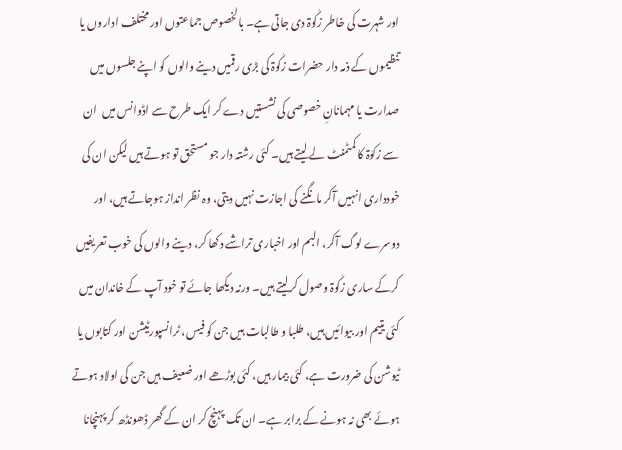اور شہرت کی خاطر زکٰوۃ دی جاتی ہے۔ بالخصوص جماعتوں اور مختلف اداروں یا تنظیموں کے ذمہ دار حضرات زکٰوۃ کی بڑی رقمیں دینے والوں کو اپنے جلسوں میں صدارت یا مہمانانِ خصوصی کی نشستیں دے کر ایک طرح سے اڈوانس میں  ان سے زکوٰۃ کا کمٹمنٹ لے لیتے ہیں۔ کئی رشتہ دار جو مستحق تو ہوتے ہیں لیکن ان کی خودداری انہیں آکر مانگنے کی اجازت نہیں دیتی، وہ نظر انداز ہوجاتے ہیں، اور دوسرے لوگ آکر، البم اور اخباری تراشے دکھا کر، دینے والوں کی خوب تعریفیں کرکے ساری زکٰوۃ وصول کرلیتے ہیں۔ ورنہ دیکھا جائے تو خود آپ کے خاندان میں کئی یتیم اور بیوائیں ہیں، طلبا و طالبات ہیں جن کو فیس، ٹرانسپورٹیشن اور کتابوں یا ٹیوشن کی ضرورت ہے، کئی بیمار ہیں، کئی بوڑھے اور ضعیف ہیں جن کی اولاد ہوتے ہوئے بھی نہ ہونے کے برابر ہے۔ ان تک پہنچ کر ان کے گھر ڈھونڈھ کر پہنچانا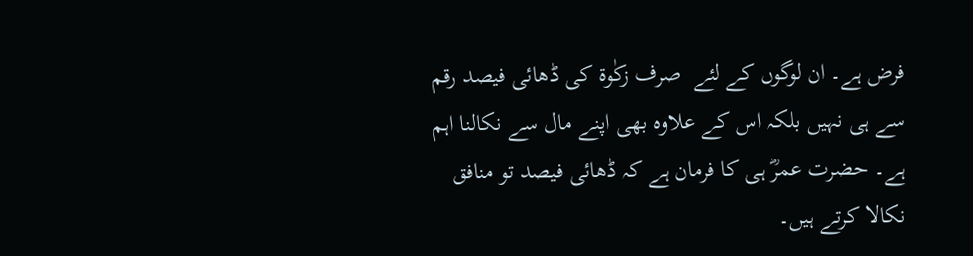فرض ہے۔ ان لوگوں کے لئے  صرف زکٰوۃ کی ڈھائی فیصد رقم سے ہی نہیں بلکہ اس کے علاوہ بھی اپنے مال سے نکالنا اہم ہے۔ حضرت عمرؓ ہی کا فرمان ہے کہ ڈھائی فیصد تو منافق نکالا کرتے ہیں۔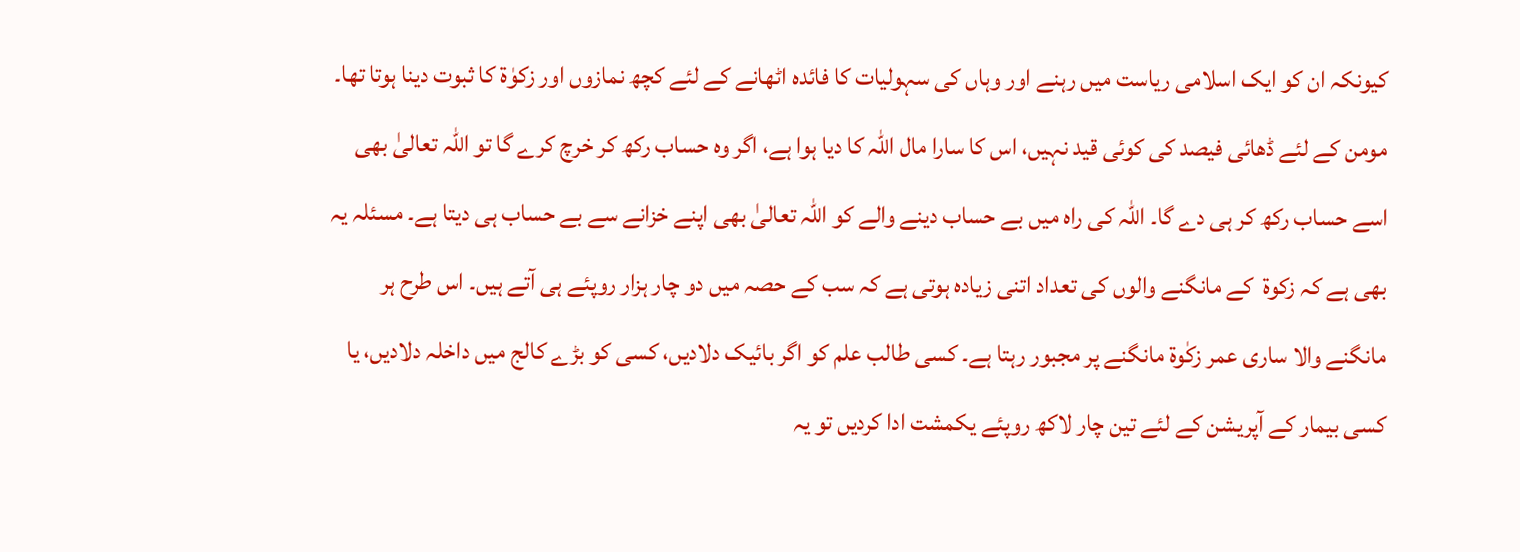کیونکہ ان کو ایک اسلامی ریاست میں رہنے اور وہاں کی سہولیات کا فائدہ اٹھانے کے لئے کچھ نمازوں اور زکوٰۃ کا ثبوت دینا ہوتا تھا۔ مومن کے لئے ڈھائی فیصد کی کوئی قید نہیں، اس کا سارا مال اللہ کا دیا ہوا ہے، اگر وہ حساب رکھ کر خرچ کرے گا تو اللہ تعالیٰ بھی اسے حساب رکھ کر ہی دے گا۔ اللہ کی راہ میں بے حساب دینے والے کو اللہ تعالیٰ بھی اپنے خزانے سے بے حساب ہی دیتا ہے۔ مسئلہ یہ بھی ہے کہ زکوۃ  کے مانگنے والوں کی تعداد اتنی زیادہ ہوتی ہے کہ سب کے حصہ میں دو چار ہزار روپئے ہی آتے ہیں۔ اس طرح ہر مانگنے والا ساری عمر زکٰوۃ مانگنے پر مجبور رہتا ہے۔ کسی طالب علم کو اگر بائیک دلادیں، کسی کو بڑے کالج میں داخلہ دلادیں، یا کسی بیمار کے آپریشن کے لئے تین چار لاکھ روپئے یکمشت ادا کردیں تو یہ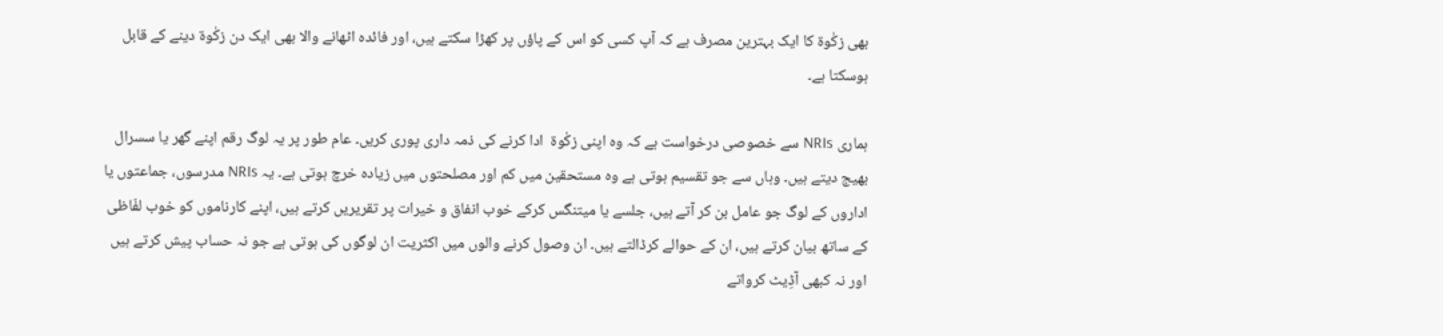بھی زکٰوۃ کا ایک بہترین مصرف ہے کہ آپ کسی کو اس کے پاؤں پر کھڑا سکتے ہیں، اور فائدہ اٹھانے والا بھی ایک دن زکٰوۃ دینے کے قابل ہوسکتا ہے۔

ہماری NRIs سے خصوصی درخواست ہے کہ وہ اپنی زکٰوۃ  ادا کرنے کی ذمہ داری پوری کریں۔ عام طور پر یہ لوگ رقم اپنے گھر یا سسرال بھیج دیتے ہیں۔ وہاں سے جو تقسیم ہوتی ہے وہ مستحقین میں کم اور مصلحتوں میں زیادہ خرچ ہوتی ہے۔ یہ NRIs مدرسوں، جماعتوں یا اداروں کے لوگ جو عامل بن کر آتے ہیں، جلسے یا میتنگس کرکے خوب انفاق و خیرات پر تقریریں کرتے ہیں، اپنے کارناموں کو خوب لفّاظی کے ساتھ بیان کرتے ہیں، ان کے حوالے کرڈالتے ہیں۔ ان وصول کرنے والوں میں اکثریت ان لوگوں کی ہوتی ہے جو نہ حساب پیش کرتے ہیں اور نہ کبھی آڈِیٹ کرواتے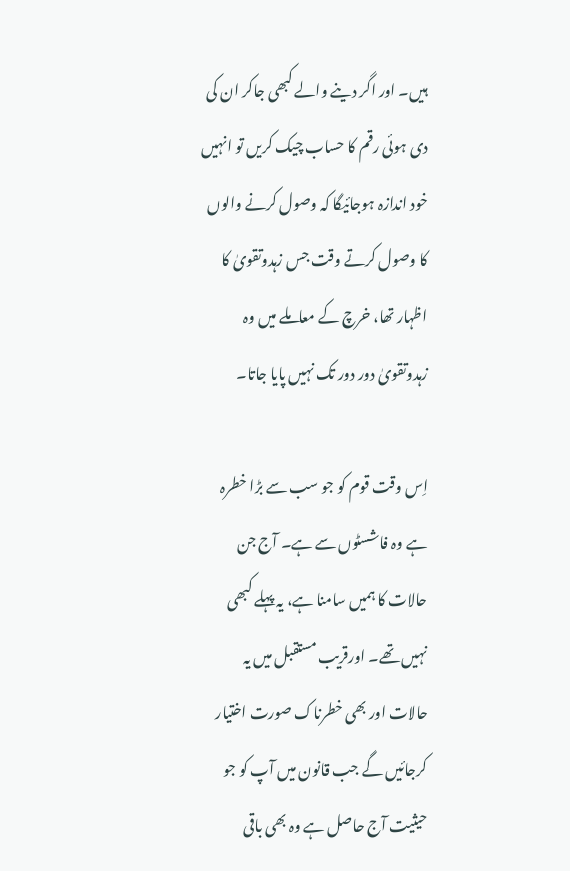ہیں۔ اور اگر دینے والے کبھی جاکر ان کی دی ہوئی رقم کا حساب چیک کریں تو انہیں خود اندازہ ہوجائیگا کہ وصول کرنے والوں کا وصول کرتے وقت جس زہدوتقویٰ کا اظہار تھا، خرچ کے معاملے میں وہ زہدوتقویٰ دور دور تک نہیں پایا جاتا۔

اِس وقت قوم کو جو سب سے بڑا خطرہ ہے وہ فاشسٹوں سے ہے۔ آج جن حالات کا ہمیں سامنا ہے، یہ پہلے کبھی نہیں تھے۔ اورقریب مستقبل میں یہ حالات اور بھی خطرناک صورت اختیار کرجائیں گے جب قانون میں آپ کو جو حیثیت آج حاصل ہے وہ بھی باقی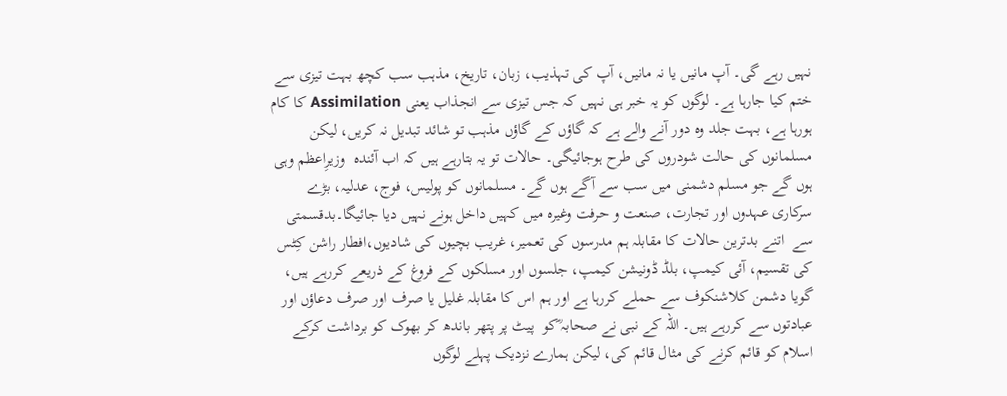نہیں رہے گی۔ آپ مانیں یا نہ مانیں، آپ کی تہذیب، زبان، تاریخ، مذہب سب کچھ بہت تیزی سے ختم کیا جارہا ہے۔ لوگوں کو یہ خبر ہی نہیں کہ جس تیزی سے انجذاب یعنی Assimilation کا کام ہورہا ہے، بہت جلد وہ دور آنے والے ہے کہ گاؤں کے گاؤں مذہب تو شائد تبدیل نہ کریں، لیکن مسلمانوں کی حالت شودروں کی طرح ہوجائیگی۔ حالات تو یہ بتارہے ہیں کہ اب آئندہ  وزیرِاعظم وہی ہوں گے جو مسلم دشمنی میں سب سے آگے ہوں گے۔ مسلمانوں کو پولیس، فوج، عدلیہ، بڑے سرکاری عہدوں اور تجارت، صنعت و حرفت وغیرہ میں کہیں داخل ہونے نہیں دیا جائیگا۔بدقسمتی سے  اتنے بدترین حالات کا مقابلہ ہم مدرسوں کی تعمیر، غریب بچیوں کی شادیوں،افطار راشن کِٹس کی تقسیم، آئی کیمپ، بلڈ ڈونیشن کیمپ، جلسوں اور مسلکوں کے فروغ کے ذریعے کررہے ہیں، گویا دشمن کلاشنکوف سے حملے کررہا ہے اور ہم اس کا مقابلہ غلیل یا صرف اور صرف دعاؤں اور عبادتوں سے کررہے ہیں۔ اللہ کے نبی نے صحابہ ؓکو  پیٹ پر پتھر باندھ کر بھوک کو برداشت کرکے اسلام کو قائم کرنے کی مثال قائم کی، لیکن ہمارے نزدیک پہلے لوگوں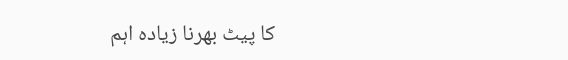کا پیٹ بھرنا زیادہ اہم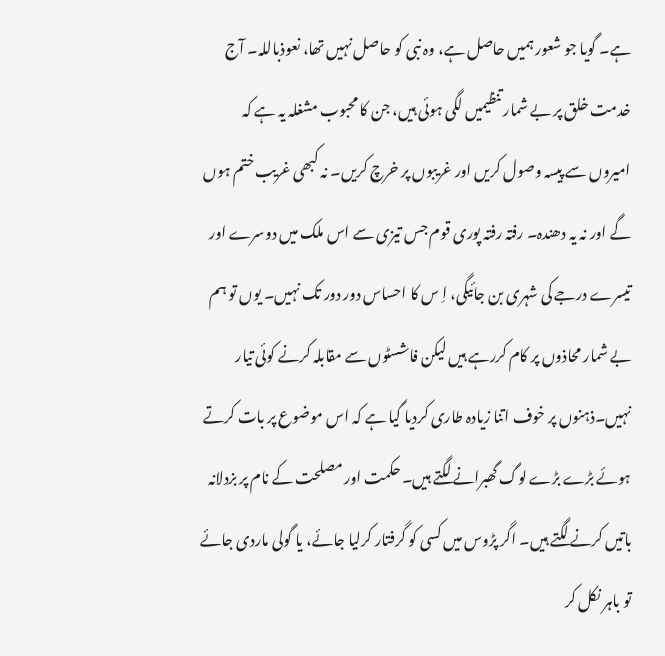ہے۔ گویا جو شعور ہمیں حاصل ہے، وہ نبی کو حاصل نہیں تھا، نعوذباللہ۔ آج خدمت خلق پر بے شمار تنظیمیں لگی ہوئی ہیں، جن کا محبوب مشغلہ یہ ہے کہ امیروں سے پیسہ وصول کریں اور غریبوں پر خرچ کریں۔ نہ کبھی غریب ختم ہوں گے اور نہ یہ دھندہ۔ رفتہ رفتہ پوری قوم جس تیزی سے اس ملک میں دوسرے اور تیسرے درجے کی شہری بن جائیگی، اِ س کا احساس دور دور تک نہیں۔ یوں تو ہم بے شمار محاذوں پر کام کررہے ہیں لیکن فاشسٹوں سے مقابلہ کرنے کوئی تیار نہیں۔ذہنوں پر خوف اتنا زیادہ طاری کردیا گیا ہے کہ اس موضوع پر بات کرتے ہوئے بڑے بڑے لوگ گھبرانے لگتے ہیں۔ حکمت اور مصلحت کے نام پر بزدلانہ باتیں کرنے لگتے ہیں۔ اگر پڑوس میں کسی کو گرفتار کرلیا جائے، یا گولی ماردی جائے تو باہر نکل کر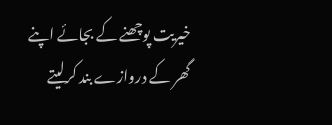خیریت پوچھنے کے بجائے اپنے گھر کے دروازے بند کرلیتے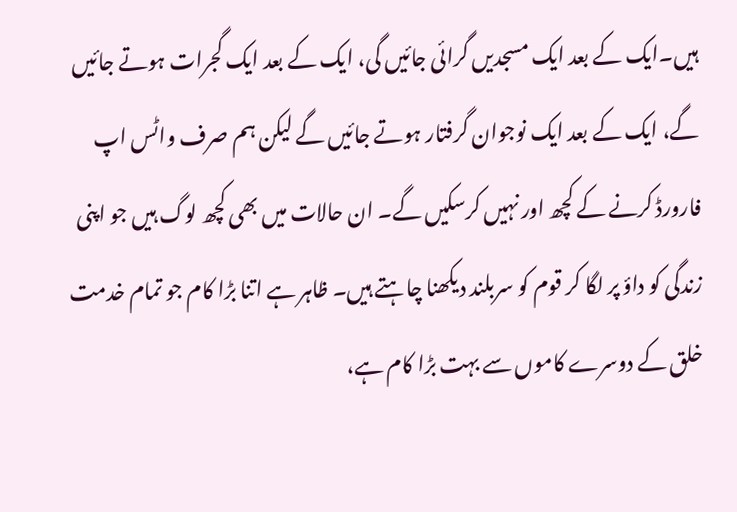ہیں۔ایک کے بعد ایک مسجدیں گرائی جائیں گی، ایک کے بعد ایک گجرات ہوتے جائیں گے، ایک کے بعد ایک نوجوان گرفتار ہوتے جائیں گے لیکن ہم صرف واٹس اپ فارورڈ کرنے کے کچھ اور نہیں کرسکیں گے۔ ان حالات میں بھی کچھ لوگ ہیں جو اپنی زندگی کو داؤ پر لگا کر قوم کو سربلند دیکھنا چاہتے ہیں۔ ظاہر ہے اتنا بڑا کام جو تمام خدمت خلق کے دوسرے کاموں سے بہت بڑا کام ہے،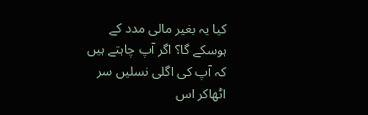کیا یہ بغیر مالی مدد کے ہوسکے گا؟ اگر آپ چاہتے ہیں کہ آپ کی اگلی نسلیں سر اٹھاکر اس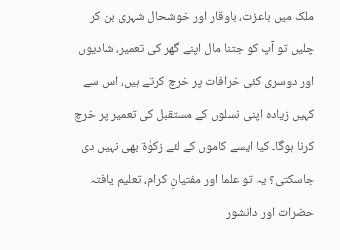ملک میں باعزت، باوقار اور خوشحال شہری بن کر چلیں تو آپ کو جتنا مال اپنے گھر کی تعمیر، شادیوں اور دوسری کئی خرافات پر خرچ کرتے ہیں، اس سے کہیں زیادہ اپنی نسلوں کے مستقبل کی تعمیر پر خرچ کرنا ہوگا۔ کیا ایسے کاموں کے لئے زکوٰۃ بھی نہیں دی جاسکتی؟ یہ تو علما اور مفتیانِ کرام، تعلیم یافتہ حضرات اور دانشور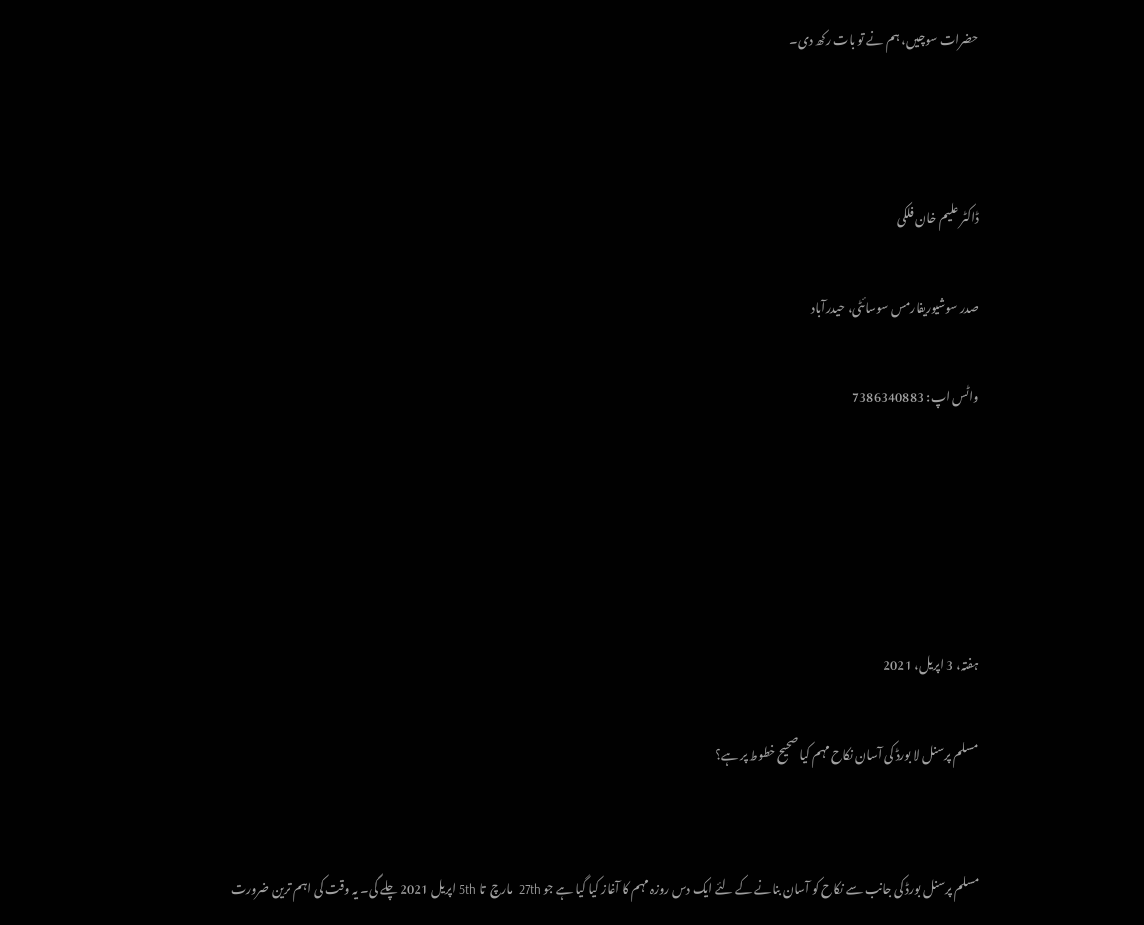حضرات سوچیں، ہم نے تو بات رکھ دی۔



ڈاکٹر علیم خان فلکی

صدر سوشیوریفارمس سوسائٹی، حیدرآباد

واٹس اپ: 7386340883





ہفتہ، 3 اپریل، 2021

مسلم پرسنل لا بورڈ کی آسان نکاح مہم کیا صحیح خطوط پر ہے؟


مسلم پرسنل بورڈ کی جانب سے نکاح کو آسان بنانے کے لئے ایک دس روزہ مہم کا آغاز کیا گیا ہے جو 27th  مارچ  تا 5th اپریل 2021 چلے گی۔ یہ وقت کی اہم ترین ضرورت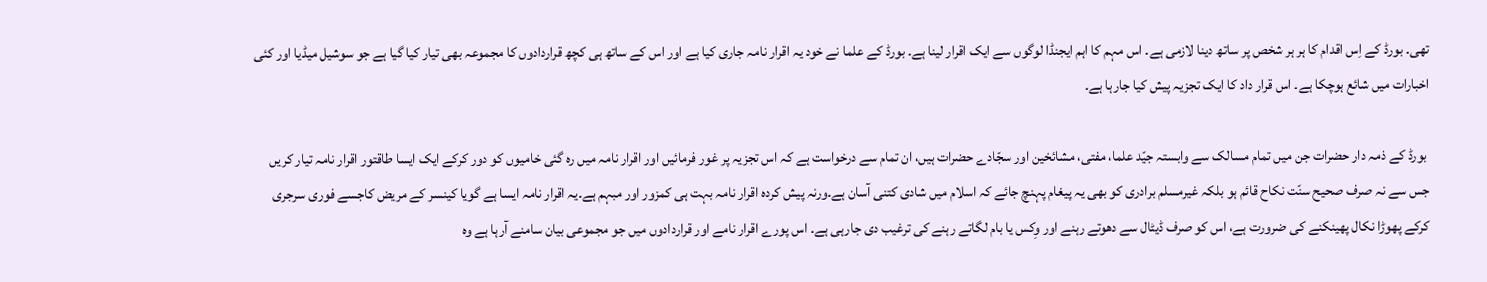تھی۔ بورڈ کے اِس اقدام کا ہر ہر شخص پر ساتھ دینا لازمی ہے۔ اس مہم کا اہم ایجنڈا لوگوں سے ایک اقرار لینا ہے۔ بورڈ کے علما نے خود یہ اقرار نامہ جاری کیا ہے اور اس کے ساتھ ہی کچھ قراردادوں کا مجموعہ بھی تیار کیا گیا ہے جو سوشیل میڈیا اور کئی اخبارات میں شائع ہوچکا ہے۔ اس قرار داد کا ایک تجزیہ پیش کیا جارہا ہے۔

 بورڈ کے ذمہ دار حضرات جن میں تمام مسالک سے وابستہ جیّد علما، مفتی، مشائخین اور سجّادے حضرات ہیں، ان تمام سے درخواست ہے کہ اس تجزیہ پر غور فرمائیں اور اقرار نامہ میں رہ گئی خامیوں کو دور کرکے ایک ایسا طاقتور اقرار نامہ تیار کریں جس سے نہ صرف صحیح سنّت نکاح قائم ہو بلکہ غیرمسلم برادری کو بھی یہ پیغام پہنچ جائے کہ اسلام میں شادی کتنی آسان ہے۔ورنہ پیش کردہ اقرار نامہ بہت ہی کمزور اور مبہم ہے۔یہ اقرار نامہ ایسا ہے گویا کینسر کے مریض کاجسے فوری سرجری کرکے پھوڑا نکال پھینکنے کی ضرورت ہے، اس کو صرف ڈیٹال سے دھوتے رہنے اور وِکس یا بام لگاتے رہنے کی ترغیب دی جارہی ہے۔ اس پورے اقرار نامے اور قراردادوں میں جو مجموعی بیان سامنے آرہا ہے وہ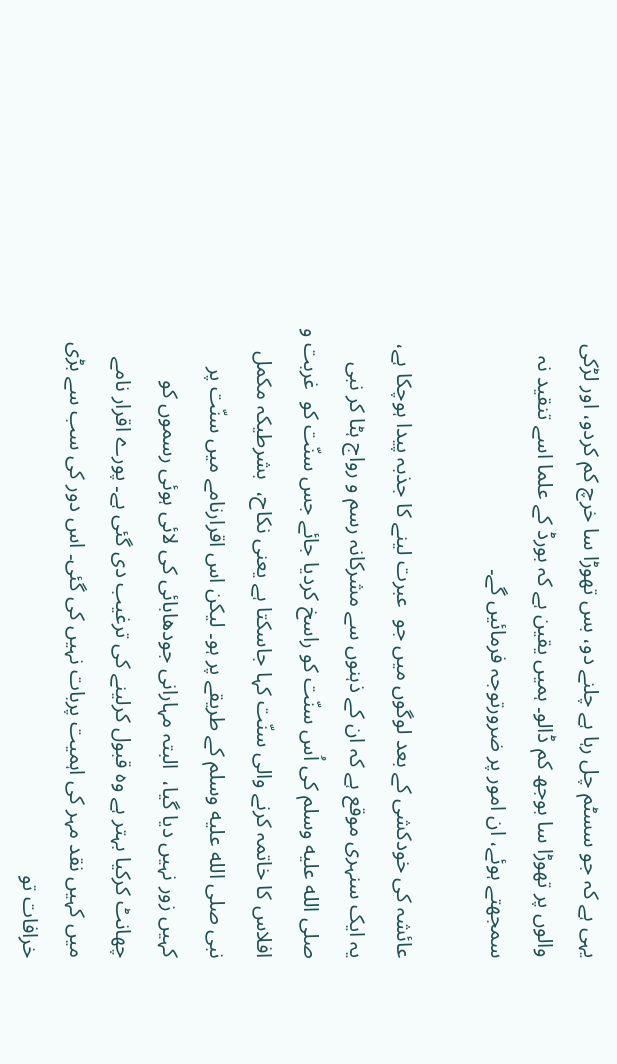یہی ہے کہ جو سسٹم چل رہا ہے چلنے دو، بس تھوڑا سا خرچ کم کردو، اور لڑکی والوں پر تھوڑا سا بوجھ کم ڈالو۔ ہمیں یقین ہے کہ بورڈ کے علما اسے تنقید نہ سمجھتے ہوئے، ان امور پر ضرورتوجہ فرمائیں گے۔

عائشہ کی خودکشی کے بعد لوگوں میں جو  عبرت لینے کا جذبہ پیدا ہوچکا ہے، یہ ایک سنہری موقع ہے کہ ان کے ذہنوں سے مشرکانہ رسم و رواج ہٹا کر نبی صلى الله عليه وسلم کی اُس سنّت کو راسخ کردیا جائے جس سنّت کو  غربت و افلاس کا خاتمہ کرنے والی سنّت کہا جاسکتا ہے یعنی نکاح،  بشرطیکہ مکمل نبی صلى الله عليه وسلم کے طریقے پر ہو۔ لیکن اس اقرارنامے میں سنّت پر کہیں زور نہیں دیا گیا،  البتہ مہارانی جودھابائی کی لائی ہوئی رسموں کو چھانٹ کرکیا بہتر ہے وہ قبول کرلینے کی ترغیب دی گئی ہے۔ پورے اقرار نامے میں کہیں نقد مہر کی اہمیت پربات نہیں کی گئی۔ اس دور کی سب سے بڑی خرافات تو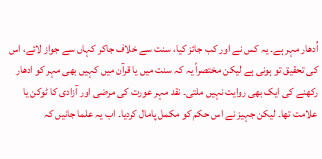اُدھار مہر ہے۔ یہ کس نے اور کب جائز کیا، سنت سے خلاف جاکر کہاں سے جواز لائے، اس کی تحقیق تو ہونی ہے لیکن مختصراً یہ کہ سنت میں یا قرآن میں کہیں بھی مہر کو ادھار رکھنے کی ایک بھی روایت نہیں ملتی۔ نقد مہر عورت کی مرضی اور آزادی کا ٹوکن یا علامت تھا۔ لیکن جہیز نے اس حکم کو مکمل پامال کردیا۔ اب یہ علما جانیں کہ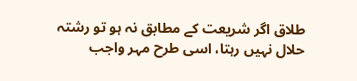طلاق اگر شریعت کے مطابق نہ ہو تو رشتہ حلال نہیں رہتا، اسی طرح مہر واجب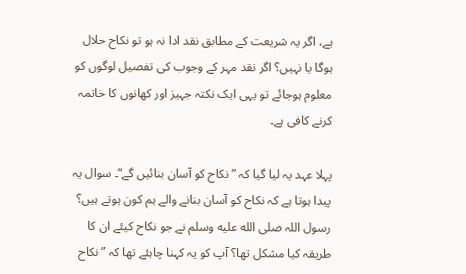ہے، اگر یہ شریعت کے مطابق نقد ادا نہ ہو تو نکاح حلال ہوگا یا نہیں؟ اگر نقد مہر کے وجوب کی تفصیل لوگوں کو معلوم ہوجائے تو یہی ایک نکتہ جہیز اور کھانوں کا خاتمہ کرنے کافی ہے۔

پہلا عہد یہ لیا گیا کہ ”نکاح کو آسان بنائیں گے“۔ سوال یہ پیدا ہوتا ہے کہ نکاح کو آسان بنانے والے ہم کون ہوتے ہیں؟ رسول اللہ صلى الله عليه وسلم نے جو نکاح کیئے ان کا طریقہ کیا مشکل تھا؟ آپ کو یہ کہنا چاہئے تھا کہ ”نکاح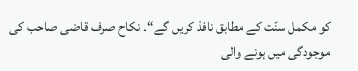کو مکمل سنّت کے مطابق نافذ کریں گے“۔ نکاح صرف قاضی صاحب کی موجودگی میں ہونے والی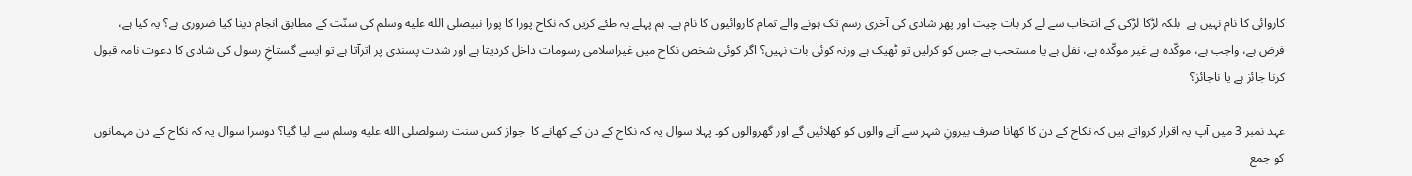کاروائی کا نام نہیں ہے  بلکہ لڑکا لڑکی کے انتخاب سے لے کر بات چیت اور پھر شادی کی آخری رسم تک ہونے والے تمام کاروائیوں کا نام ہے۔ ہم پہلے یہ طئے کریں کہ نکاح پورا کا پورا نبیصلى الله عليه وسلم کی سنّت کے مطابق انجام دینا کیا ضروری ہے؟ یہ کیا ہے، فرض ہے، واجب ہے، موکّدہ ہے غیر موکّدہ ہے، نفل ہے یا مستحب ہے جس کو کرلیں تو ٹھیک ہے ورنہ کوئی بات نہیں؟ اگر کوئی شخص نکاح میں غیراسلامی رسومات داخل کردیتا ہے اور شدت پسندی پر اترآتا ہے تو ایسے گستاخِ رسول کی شادی کا دعوت نامہ قبول کرنا جائز ہے یا ناجائز؟

عہد نمبر 3 میں آپ یہ اقرار کرواتے ہیں کہ نکاح کے دن کا کھانا صرف بیرونِ شہر سے آنے والوں کو کھلائیں گے اور گھروالوں کو۔ پہلا سوال یہ کہ نکاح کے دن کے کھانے کا  جواز کس سنت رسولصلى الله عليه وسلم سے لیا گیا؟ دوسرا سوال یہ کہ نکاح کے دن مہمانوں کو جمع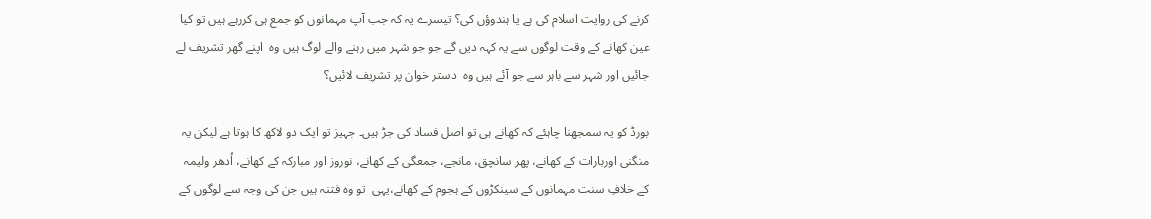کرنے کی روایت اسلام کی ہے یا ہندوؤں کی؟ تیسرے یہ کہ جب آپ مہمانوں کو جمع ہی کررہے ہیں تو کیا عین کھانے کے وقت لوگوں سے یہ کہہ دیں گے جو جو شہر میں رہنے والے لوگ ہیں وہ  اپنے گھر تشریف لے جائیں اور شہر سے باہر سے جو آئے ہیں وہ  دستر خوان پر تشریف لائیں؟

بورڈ کو یہ سمجھنا چاہئے کہ کھانے ہی تو اصل فساد کی جڑ ہیں۔ جہیز تو ایک دو لاکھ کا ہوتا ہے لیکن یہ منگنی اوربارات کے کھانے، پھر سانچق، مانجے، جمعگی کے کھانے، نوروز اور مبارکہ کے کھانے، اُدھر ولیمہ کے خلافِ سنت مہمانوں کے سینکڑوں کے ہجوم کے کھانے،یہی  تو وہ فتنہ ہیں جن کی وجہ سے لوگوں کے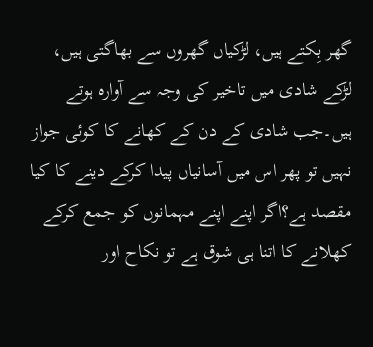گھر بِکتے ہیں، لڑکیاں گھروں سے بھاگتی ہیں، لڑکے شادی میں تاخیر کی وجہ سے آوارہ ہوتے ہیں۔جب شادی کے دن کے کھانے کا کوئی جواز نہیں تو پھر اس میں آسانیاں پیدا کرکے دینے کا کیا مقصد ہے؟اگر اپنے اپنے مہمانوں کو جمع کرکے کھلانے کا اتنا ہی شوق ہے تو نکاح اور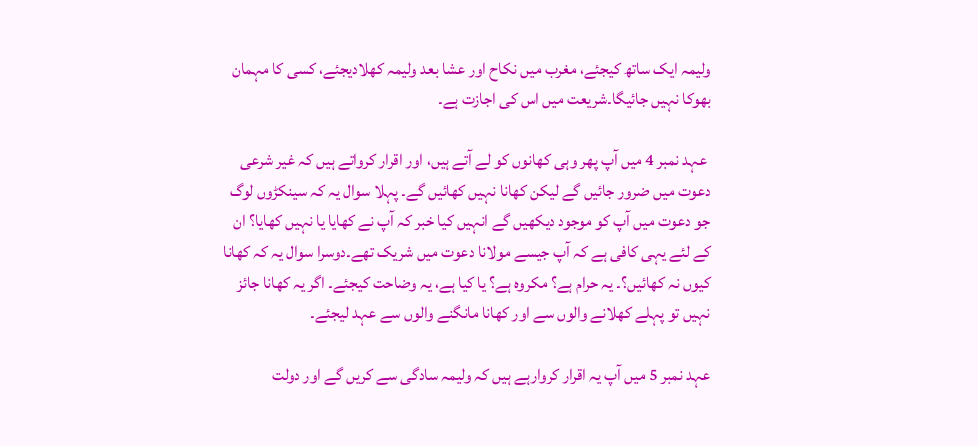ولیمہ ایک ساتھ کیجئے، مغرب میں نکاح اور عشا بعد ولیمہ کھلادیجئے، کسی کا مہمان بھوکا نہیں جائیگا۔شریعت میں اس کی اجازت ہے۔

 عہد نمبر 4 میں آپ پھر وہی کھانوں کو لے آتے ہیں، اور اقرار کرواتے ہیں کہ غیر شرعی دعوت میں ضرور جائیں گے لیکن کھانا نہیں کھائیں گے۔ پہلا سوال یہ کہ سینکڑوں لوگ جو دعوت میں آپ کو موجود دیکھیں گے انہیں کیا خبر کہ آپ نے کھایا یا نہیں کھایا؟ ان کے لئے یہی کافی ہے کہ آپ جیسے مولانا دعوت میں شریک تھے۔دوسرا سوال یہ کہ کھانا کیوں نہ کھائیں؟۔ یہ حرام ہے؟ مکروہ ہے؟ یا کیا ہے، یہ وضاحت کیجئے۔ اگر یہ کھانا جائز نہیں تو پہلے کھلانے والوں سے اور کھانا مانگنے والوں سے عہد لیجئے۔

عہد نمبر 5 میں آپ یہ اقرار کروارہے ہیں کہ ولیمہ سادگی سے کریں گے اور دولت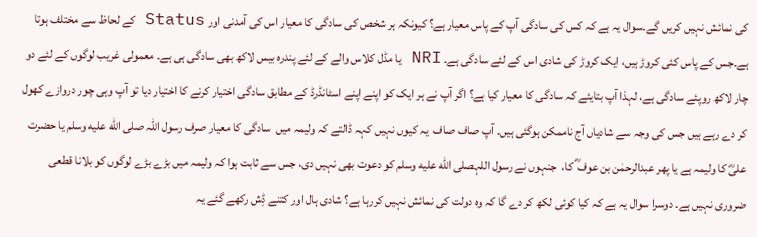کی نمائش نہیں کریں گے۔سوال یہ ہے کہ کس کی سادگی آپ کے پاس معیار ہے؟ کیونکہ ہر شخص کی سادگی کا معیار اس کی آمدنی اور Status کے لحاظ سے مختلف ہوتا ہے۔جس کے پاس کئی کروڑ ہیں، ایک کروڑ کی شادی اس کے لئے سادگی ہے۔ NRI یا مڈل کلاس والے کے لئے پندرہ بیس لاکھ بھی سادگی ہی ہے۔ معمولی غریب لوگوں کے لئے دو چار لاکھ روپئے سادگی ہے، لہذا آپ بتایئے کہ سادگی کا معیار کیا ہے؟ اگر آپ نے ہر ایک کو اپنے اپنے اسٹانڈرڈ کے مطابق سادگی اختیار کرنے کا اختیار دیا تو آپ وہی چور دروازے کھول کر دے رہے ہیں جس کی وجہ سے شادیاں آج ناممکن ہوگئی ہیں۔ آپ صاف صاف  یہ کیوں نہیں کہہ ڈالتے کہ ولیمہ میں  سادگی کا معیار صرف رسول اللہ صلى الله عليه وسلم یا حضرت علیؓ کا ولیمہ ہے یا پھر عبدالرحمٰن بن عوف ؓ کا،  جنہوں نے رسول اللہصلى الله عليه وسلم کو دعوت بھی نہیں دی، جس سے ثابت ہوا کہ ولیمہ میں بڑے بڑے لوگوں کو بلانا قطعی ضروری نہیں ہے۔ دوسرا سوال یہ ہے کہ کیا کوئی لکھ کر دے گا کہ وہ دولت کی نمائش نہیں کررہا ہے؟ شادی ہال اور کتنے ڈِش رکھے گئے یہ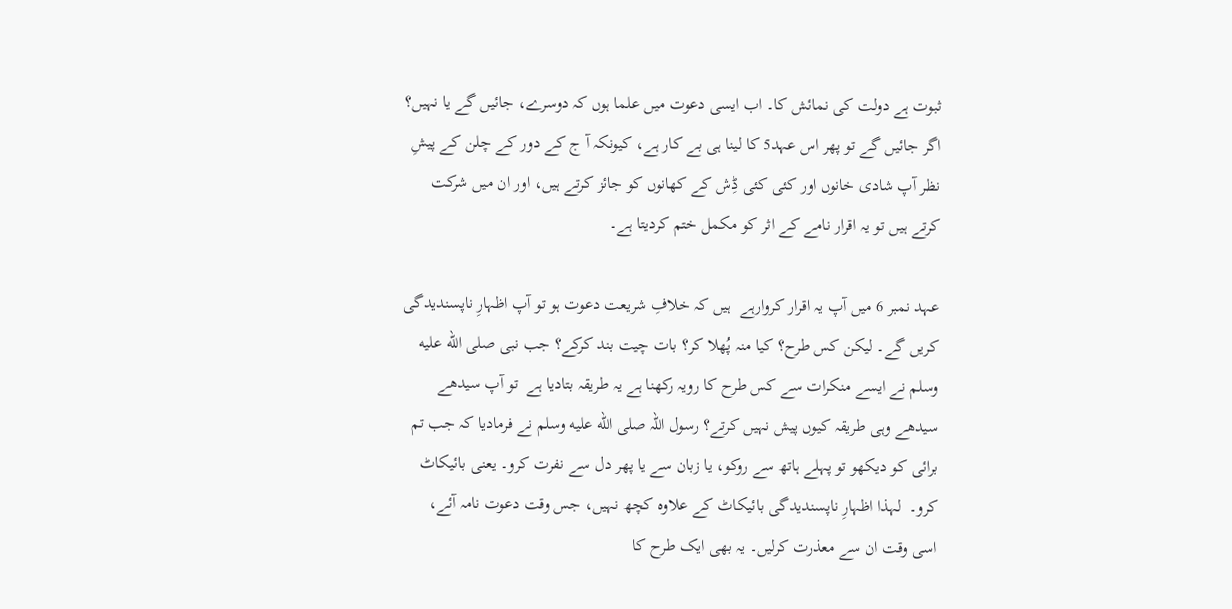ثبوت ہے دولت کی نمائش کا۔ اب ایسی دعوت میں علما ہوں کہ دوسرے، جائیں گے یا نہیں؟ اگر جائیں گے تو پھر اس عہد5 کا لینا ہی بے کار ہے، کیونکہ آ ج کے دور کے چلن کے پیشِ نظر آپ شادی خانوں اور کئی کئی ڈِش کے کھانوں کو جائز کرتے ہیں، اور ان میں شرکت کرتے ہیں تو یہ اقرار نامے کے اثر کو مکمل ختم کردیتا ہے۔

عہد نمبر 6 میں آپ یہ اقرار کروارہے  ہیں کہ خلافِ شریعت دعوت ہو تو آپ اظہارِ ناپسندیدگی کریں گے۔ لیکن کس طرح؟ کیا منہ پُھلا کر؟ بات چیت بند کرکے؟ جب نبی صلى الله عليه وسلم نے ایسے منکرات سے کس طرح کا رویہ رکھنا ہے یہ طریقہ بتادیا ہے  تو آپ سیدھے سیدھے وہی طریقہ کیوں پیش نہیں کرتے؟ رسول اللہ صلى الله عليه وسلم نے فرمادیا کہ جب تم برائی کو دیکھو تو پہلے ہاتھ سے روکو، یا زبان سے یا پھر دل سے نفرت کرو۔ یعنی بائیکاٹ کرو۔  لہذا اظہارِ ناپسندیدگی بائیکاٹ کے علاوہ کچھ نہیں، جس وقت دعوت نامہ آئے،  اسی وقت ان سے معذرت کرلیں۔ یہ بھی ایک طرح کا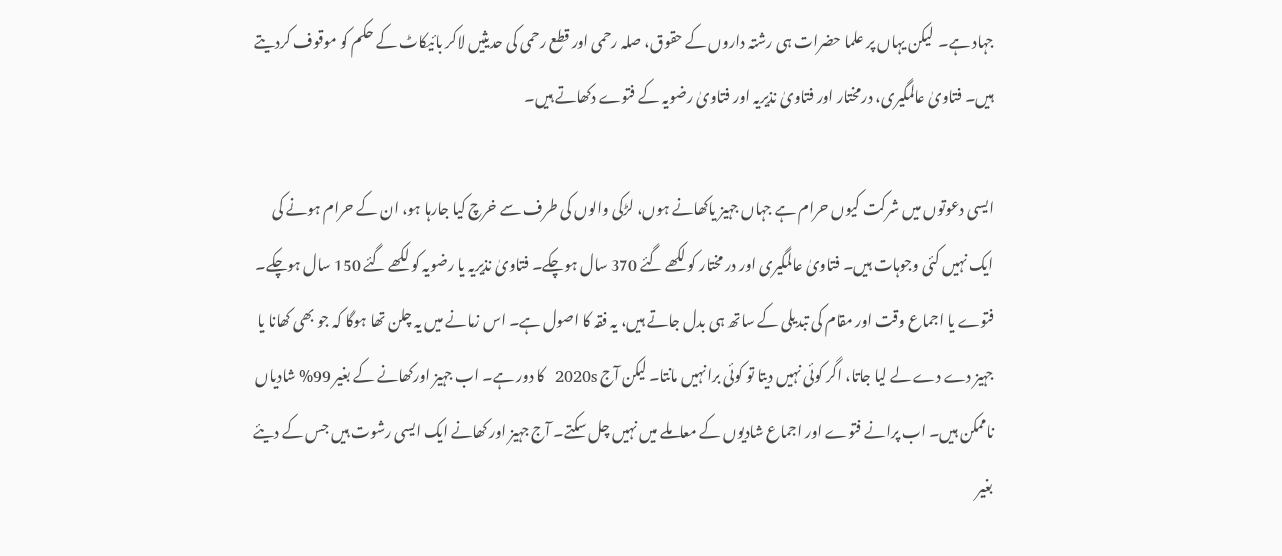جہاد ہے۔  لیکن یہاں پر علما حضرات ہی رشتہ داروں کے حقوق، صلہ رحمی اور قطع رحمی کی حدیثیں لاکر بائیکاٹ کے حکم کو موقوف کردیتے ہیں۔ فتاویٰ عالمگیری، درمختار اور فتاویٰ نذیریہ اور فتاویٰ رضویہ کے فتوے دکھاتے ہیں۔

ایسی دعوتوں میں شرکت کیوں حرام ہے جہاں جہیز یاکھانے ہوں، لڑکی والوں کی طرف سے خرچ کیا جارہا ہو، ان کے حرام ہونے کی ایک نہیں کئی وجوہات ہیں۔ فتاویٰ عالمگیری اور در مختار کو لکھے گئے 370 سال ہوچکے۔ فتاویٰ نذیریہ یا رضویہ کو لکھے گئے 150 سال ہوچکے۔ فتوے یا اجماع وقت اور مقام کی تبدیلی کے ساتھ ہی بدل جاتے ہیں، یہ فقہ کا اصول ہے۔ اس زمانے میں یہ چلن تھا ہوگا کہ جو بھی کھانا یا جہیز دے دے لے لیا جاتا، اگر کوئی نہیں دیتا تو کوئی برانہیں مانتا۔ لیکن آج 2020s  کا دور ہے۔ اب جہیز اورکھانے کے بغیر 99% شادیاں ناممکن ہیں۔ اب پرانے فتوے اور اجماع شادیوں کے معاملے میں نہیں چل سکتے۔ آج جہیز اور کھانے ایک ایسی رشوت ہیں جس کے دیئے بغیر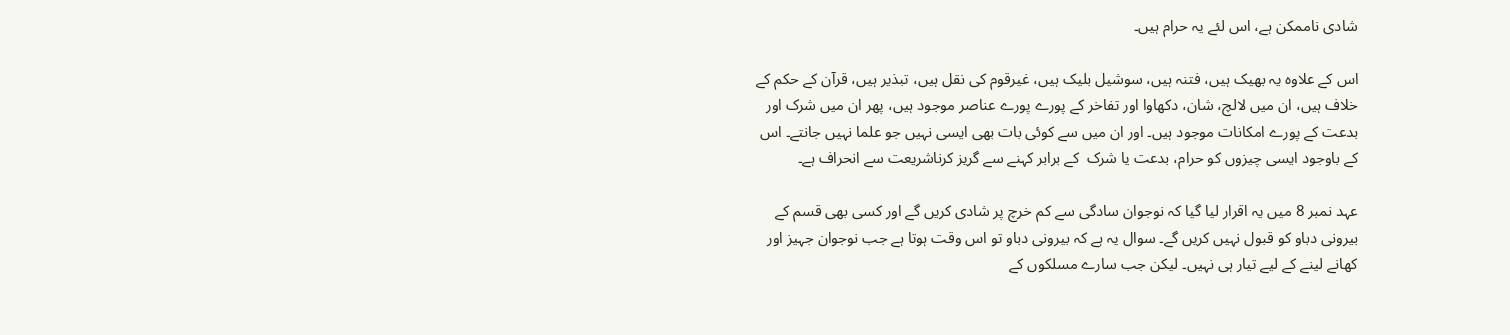شادی ناممکن ہے، اس لئے یہ حرام ہیں۔

اس کے علاوہ یہ بھیک ہیں، فتنہ ہیں، سوشیل بلیک ہیں، غیرقوم کی نقل ہیں، تبذیر ہیں، قرآن کے حکم کے خلاف ہیں، ان میں لالچ، شان، دکھاوا اور تفاخر کے پورے پورے عناصر موجود ہیں، پھر ان میں شرک اور بدعت کے پورے امکانات موجود ہیں۔ اور ان میں سے کوئی بات بھی ایسی نہیں جو علما نہیں جانتے۔ اس کے باوجود ایسی چیزوں کو حرام، بدعت یا شرک  کے برابر کہنے سے گریز کرناشریعت سے انحراف ہے۔

عہد نمبر 8 میں یہ اقرار لیا گیا کہ نوجوان سادگی سے کم خرچ پر شادی کریں گے اور کسی بھی قسم کے بیرونی دباو کو قبول نہیں کریں گے۔ سوال یہ ہے کہ بیرونی دباو تو اس وقت ہوتا ہے جب نوجوان جہیز اور کھانے لینے کے لیے تیار ہی نہیں۔ لیکن جب سارے مسلکوں کے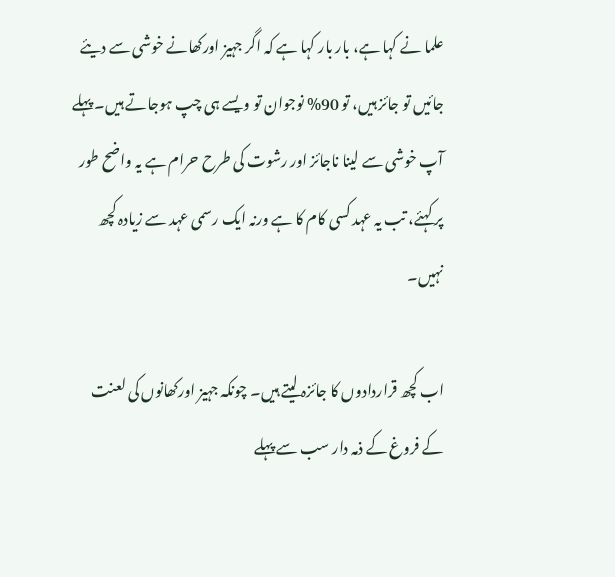علما نے کہا ہے، بار بار کہا ہے کہ اگر جہیز اورکھانے خوشی سے دیئے جائیں تو جائز ہیں، تو 90% نوجوان تو ویسے ہی چپ ہوجاتے ہیں۔ پہلے آپ خوشی سے لینا ناجائز اور رشوت کی طرح حرام ہے یہ واضح طور پر کہئے، تب یہ عہد کسی کام کا ہے ورنہ ایک رسمی عہد سے زیادہ کچھ نہیں۔

اب کچھ قراردادوں کا جائزہ لیتے ہیں۔ چونکہ جہیز اورکھانوں کی لعنت کے فروغ کے ذمہ دار سب سے پہلے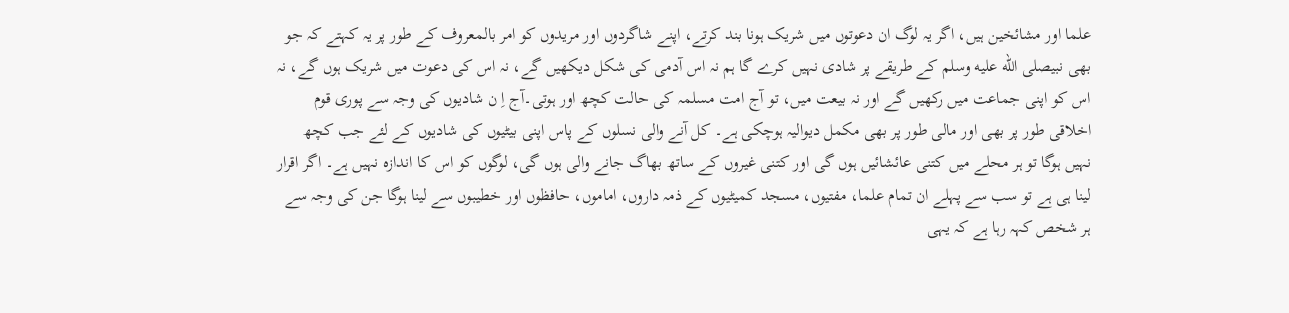علما اور مشائخین ہیں، اگر یہ لوگ ان دعوتوں میں شریک ہونا بند کرتے، اپنے شاگردوں اور مریدوں کو امر بالمعروف کے طور پر یہ کہتے کہ جو بھی نبیصلى الله عليه وسلم کے طریقے پر شادی نہیں کرے گا ہم نہ اس آدمی کی شکل دیکھیں گے، نہ اس کی دعوت میں شریک ہوں گے، نہ اس کو اپنی جماعت میں رکھیں گے اور نہ بیعت میں، تو آج امت مسلمہ کی حالت کچھ اور ہوتی۔آج اِ ن شادیوں کی وجہ سے پوری قوم اخلاقی طور پر بھی اور مالی طور پر بھی مکمل دیوالیہ ہوچکی ہے۔ کل آنے والی نسلوں کے پاس اپنی بیٹیوں کی شادیوں کے لئے جب کچھ نہیں ہوگا تو ہر محلے میں کتنی عائشائیں ہوں گی اور کتنی غیروں کے ساتھ بھاگ جانے والی ہوں گی، لوگوں کو اس کا اندازہ نہیں ہے۔ اگر اقرار لینا ہی ہے تو سب سے پہلے ان تمام علما، مفتیوں، مسجد کمیٹیوں کے ذمہ داروں، اماموں، حافظوں اور خطیبوں سے لینا ہوگا جن کی وجہ سے ہر شخص کہہ رہا ہے کہ یہی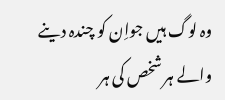وہ لوگ ہیں جواِن کو چندہ دینے والے ہر شخص کی ہر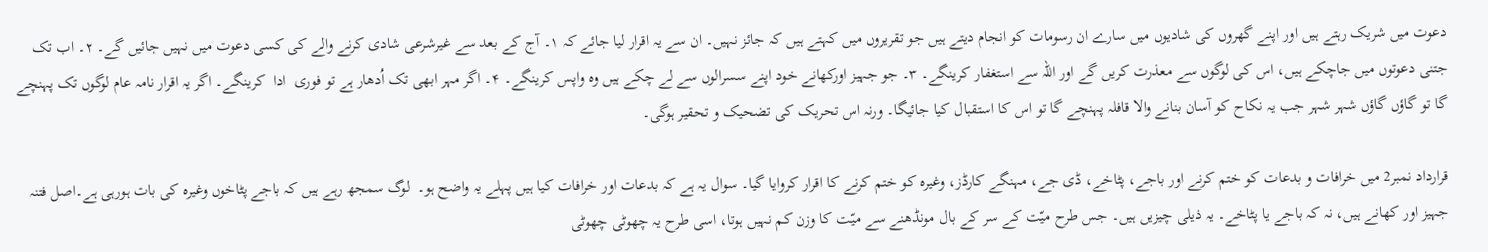دعوت میں شریک رہتے ہیں اور اپنے گھروں کی شادیوں میں سارے ان رسومات کو انجام دیتے ہیں جو تقریروں میں کہتے ہیں کہ جائز نہیں۔ ان سے یہ اقرار لیا جائے کہ ۱۔ آج کے بعد سے غیرشرعی شادی کرنے والے کی کسی دعوت میں نہیں جائیں گے۔ ۲۔ اب تک جتنی دعوتوں میں جاچکے ہیں، اس کی لوگوں سے معذرت کریں گے اور اللہ سے استغفار کرینگے۔ ۳۔ جو جہیز اورکھانے خود اپنے سسرالوں سے لے چکے ہیں وہ واپس کرینگے۔ ۴۔ اگر مہر ابھی تک اُدھار ہے تو فوری  ادا  کرینگے۔ اگر یہ اقرار نامہ عام لوگوں تک پہنچے گا تو گاؤں گاؤں شہر شہر جب یہ نکاح کو آسان بنانے والا قافلہ پہنچے گا تو اس کا استقبال کیا جائیگا۔ ورنہ اس تحریک کی تضحیک و تحقیر ہوگی۔

قرارداد نمبر2 میں خرافات و بدعات کو ختم کرنے اور باجے، پٹاخے، ڈی جے، مہنگے کارڈز، وغیرہ کو ختم کرنے کا اقرار کروایا گیا۔ سوال یہ ہے کہ بدعات اور خرافات کیا ہیں پہلے یہ واضح ہو۔  لوگ سمجھ رہے ہیں کہ باجے پٹاخوں وغیرہ کی بات ہورہی ہے۔اصل فتنہ جہیز اور کھانے ہیں، نہ کہ باجے یا پٹاخے۔ یہ ذیلی چیزیں ہیں۔ جس طرح میّت کے سر کے بال مونڈھنے سے میّت کا وزن کم نہیں ہوتا، اسی طرح یہ چھوٹی چھوٹی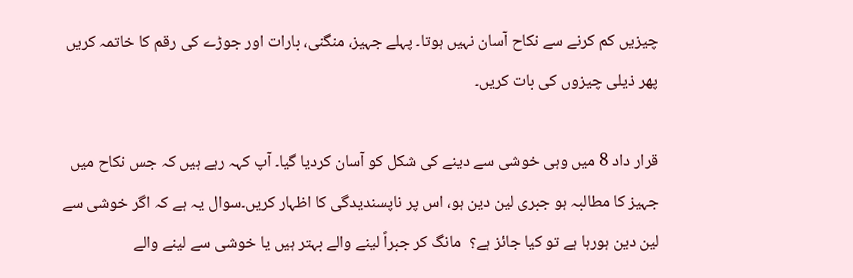چیزیں کم کرنے سے نکاح آسان نہیں ہوتا۔ پہلے جہیز، منگنی، بارات اور جوڑے کی رقم کا خاتمہ کریں پھر ذیلی چیزوں کی بات کریں۔

قرار داد 8 میں وہی خوشی سے دینے کی شکل کو آسان کردیا گیا۔ آپ کہہ رہے ہیں کہ جس نکاح میں جہیز کا مطالبہ ہو جبری لین دین ہو، اس پر ناپسندیدگی کا اظہار کریں۔سوال یہ ہے کہ اگر خوشی سے لین دین ہورہا ہے تو کیا جائز ہے؟  مانگ کر جبراً لینے والے بہتر ہیں یا خوشی سے لینے والے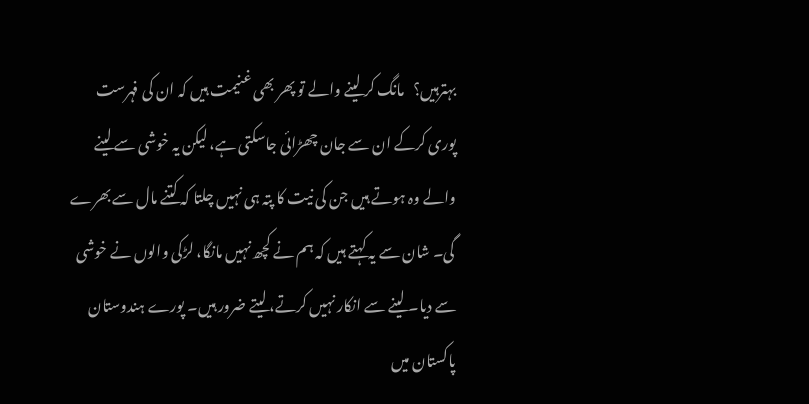بہترہیں؟   مانگ کر لینے والے تو پھر بھی غنیمت ہیں کہ ان کی فہرست پوری کرکے ان سے جان چھڑائی جاسکتی ہے، لیکن یہ خوشی سے لینے والے وہ ہوتے ہیں جن کی نیت کا پتہ ہی نہیں چلتا کہ کتنے مال سے بھرے گی۔ شان سے یہ کہتے ہیں کہ ہم نے کچھ نہیں مانگا، لڑکی والوں نے خوشی سے دیا۔ لینے سے انکار نہیں کرتے، لیتے ضرور ہیں۔ پورے ہندوستان پاکستان میں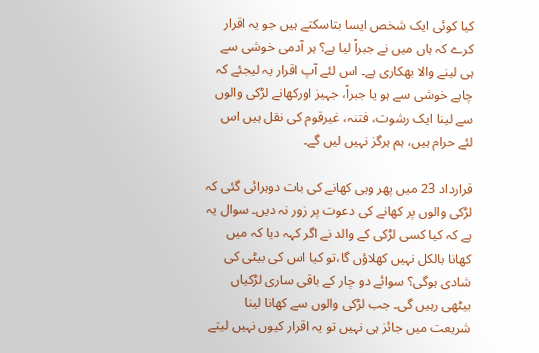کیا کوئی ایک شخص ایسا بتاسکتے ہیں جو یہ اقرار کرے کہ ہاں میں نے جبراً لیا ہے؟ ہر آدمی خوشی سے ہی لینے والا بھکاری ہے۔ اس لئے آپ اقرار یہ لیجئے کہ چاہے خوشی سے ہو یا جبراً، جہیز اورکھانے لڑکی والوں سے لینا ایک رشوت، فتنہ، غیرقوم کی نقل ہیں اس لئے حرام ہیں، ہم ہرگز نہیں لیں گے۔

قرارداد 23 میں پھر وہی کھانے کی بات دوہرائی گئی کہ لڑکی والوں پر کھانے کی دعوت پر زور نہ دیں۔ سوال یہ ہے کہ کیا کسی لڑکی کے والد نے اگر کہہ دیا کہ میں کھانا بالکل نہیں کھلاؤں گا،تو کیا اس کی بیٹی کی شادی ہوگی؟ سوائے دو چار کے باقی ساری لڑکیاں بیٹھی رہیں گی۔ جب لڑکی والوں سے کھانا لینا شریعت میں جائز ہی نہیں تو یہ اقرار کیوں نہیں لیتے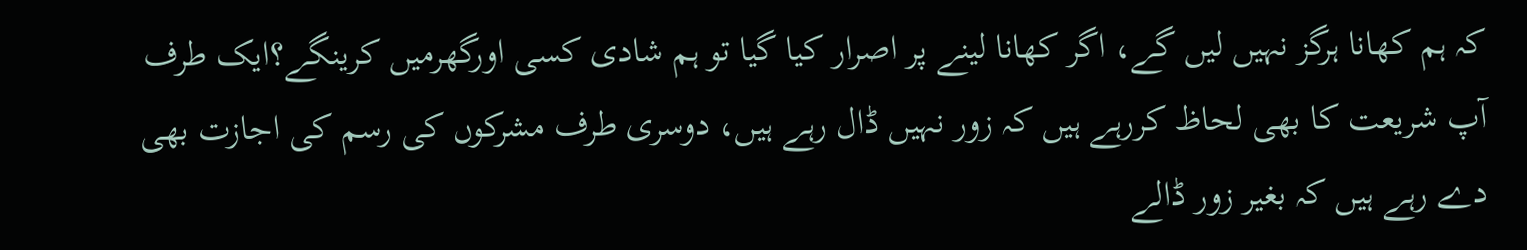کہ ہم کھانا ہرگز نہیں لیں گے، اگر کھانا لینے پر اصرار کیا گیا تو ہم شادی کسی اورگھرمیں کرینگے؟ایک طرف آپ شریعت کا بھی لحاظ کررہے ہیں کہ زور نہیں ڈال رہے ہیں، دوسری طرف مشرکوں کی رسم کی اجازت بھی دے رہے ہیں کہ بغیر زور ڈالے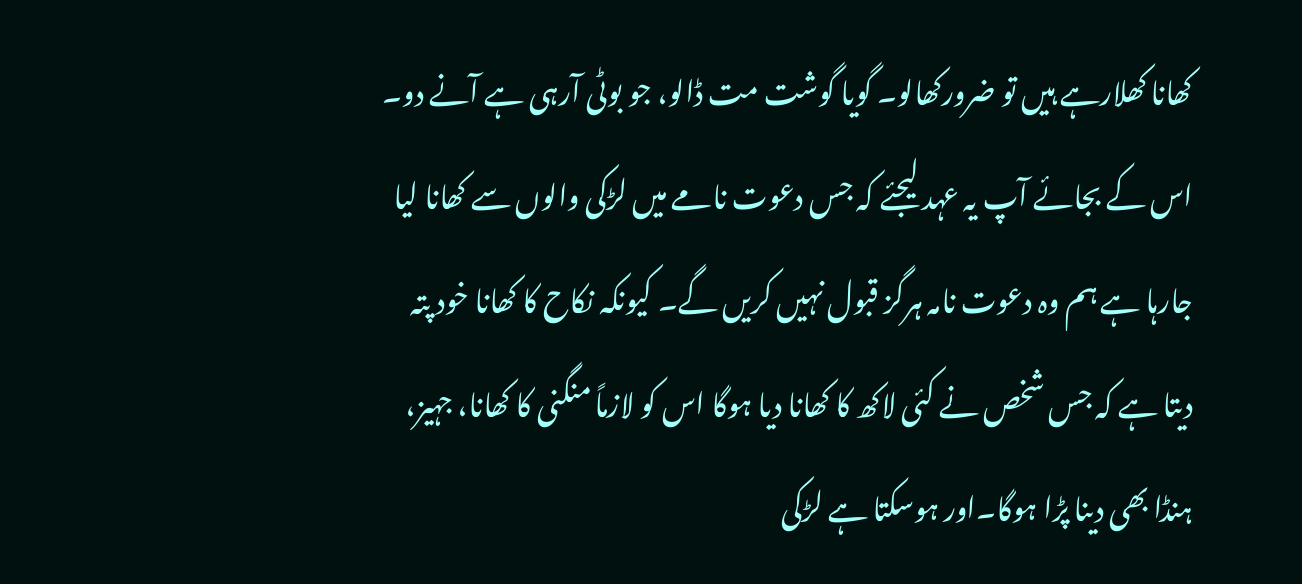کھانا کھلارہے ہیں تو ضرورکھالو۔ گویا گوشت مت ڈالو، جو بوٹی آرہی ہے آنے دو۔ اس کے بجائے آپ یہ عہد لیجئے کہ جس دعوت نامے میں لڑکی والوں سے کھانا لیا جارہا ہے ہم وہ دعوت نامہ ہرگز قبول نہیں کریں گے۔ کیونکہ نکاح کا کھانا خود پتہ دیتا ہے کہ جس شخص نے کئی لاکھ کا کھانا دیا ہوگا اس کو لازماً منگنی کا کھانا، جہیز، ہنڈا بھی دینا پڑا ہوگا۔اور ہوسکتا ہے لڑکی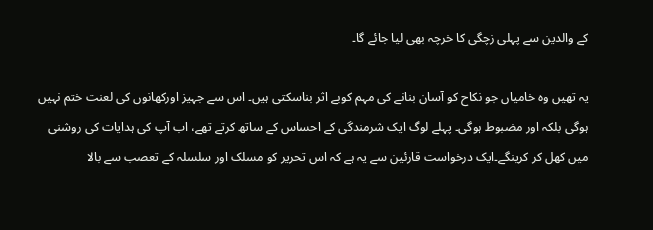کے والدین سے پہلی زچگی کا خرچہ بھی لیا جائے گا۔

یہ تھیں وہ خامیاں جو نکاح کو آسان بنانے کی مہم کوبے اثر بناسکتی ہیں۔ اس سے جہیز اورکھانوں کی لعنت ختم نہیں ہوگی بلکہ اور مضبوط ہوگی۔ پہلے لوگ ایک شرمندگی کے احساس کے ساتھ کرتے تھے، اب آپ کی ہدایات کی روشنی میں کھل کر کرینگے۔ایک درخواست قارئین سے یہ ہے کہ اس تحریر کو مسلک اور سلسلہ کے تعصب سے بالا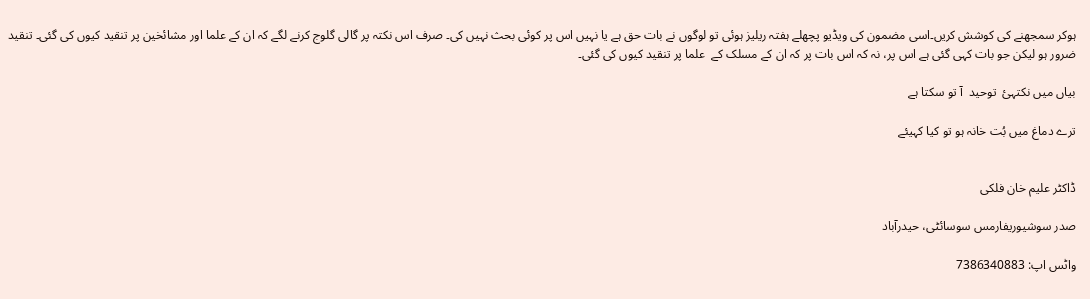ہوکر سمجھنے کی کوشش کریں۔اسی مضمون کی ویڈیو پچھلے ہفتہ ریلیز ہوئی تو لوگوں نے بات حق ہے یا نہیں اس پر کوئی بحث نہیں کی۔ صرف اس نکتہ پر گالی گلوج کرنے لگے کہ ان کے علما اور مشائخین پر تنقید کیوں کی گئی۔ تنقید ضرور ہو لیکن جو بات کہی گئی ہے اس پر، نہ کہ اس بات پر کہ ان کے مسلک کے  علما پر تنقید کیوں کی گئی۔

بیاں میں نکتہئ  توحید  آ تو سکتا ہے

ترے دماغ میں بُت خانہ ہو تو کیا کہیئے


ڈاکٹر علیم خان فلکی

صدر سوشیوریفارمس سوسائٹی، حیدرآباد

واٹس اپ: 7386340883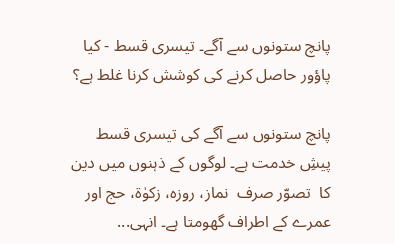پانچ ستونوں سے آگے۔ تیسری قسط - کیا پاؤور حاصل کرنے کی کوشش کرنا غلط ہے؟

پانچ ستونوں سے آگے کی تیسری قسط پیشِ خدمت ہے۔ لوگوں کے ذہنوں میں دین کا  تصوّر صرف  نماز، روزہ، زکوٰۃ، حج اور عمرے کے اطراف گھومتا ہے۔ انہی...